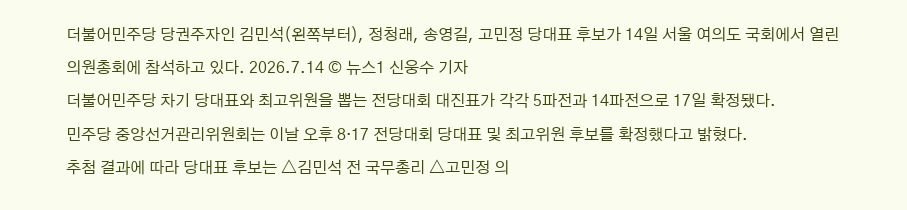더불어민주당 당권주자인 김민석(왼쪽부터), 정청래, 송영길, 고민정 당대표 후보가 14일 서울 여의도 국회에서 열린 의원총회에 참석하고 있다. 2026.7.14 © 뉴스1 신웅수 기자
더불어민주당 차기 당대표와 최고위원을 뽑는 전당대회 대진표가 각각 5파전과 14파전으로 17일 확정됐다.
민주당 중앙선거관리위원회는 이날 오후 8·17 전당대회 당대표 및 최고위원 후보를 확정했다고 밝혔다.
추첨 결과에 따라 당대표 후보는 △김민석 전 국무총리 △고민정 의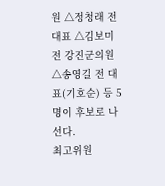원 △정청래 전 대표 △김보미 전 강진군의원 △송영길 전 대표(기호순) 등 5명이 후보로 나선다.
최고위원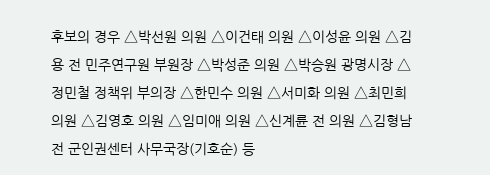후보의 경우 △박선원 의원 △이건태 의원 △이성윤 의원 △김용 전 민주연구원 부원장 △박성준 의원 △박승원 광명시장 △정민철 정책위 부의장 △한민수 의원 △서미화 의원 △최민희 의원 △김영호 의원 △임미애 의원 △신계륜 전 의원 △김형남 전 군인권센터 사무국장(기호순) 등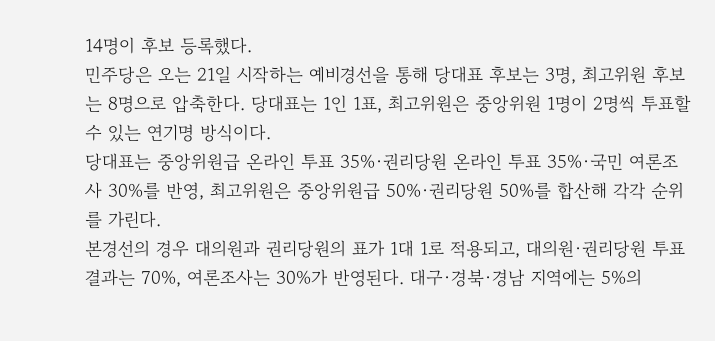14명이 후보 등록했다.
민주당은 오는 21일 시작하는 예비경선을 통해 당대표 후보는 3명, 최고위원 후보는 8명으로 압축한다. 당대표는 1인 1표, 최고위원은 중앙위원 1명이 2명씩 투표할 수 있는 연기명 방식이다.
당대표는 중앙위원급 온라인 투표 35%·권리당원 온라인 투표 35%·국민 여론조사 30%를 반영, 최고위원은 중앙위원급 50%·권리당원 50%를 합산해 각각 순위를 가린다.
본경선의 경우 대의원과 권리당원의 표가 1대 1로 적용되고, 대의원·권리당원 투표 결과는 70%, 여론조사는 30%가 반영된다. 대구·경북·경남 지역에는 5%의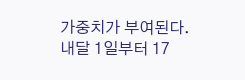가중치가 부여된다.
내달 1일부터 17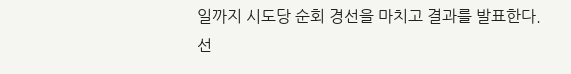일까지 시도당 순회 경선을 마치고 결과를 발표한다. 선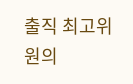출직 최고위원의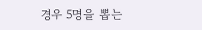경우 5명을 뽑는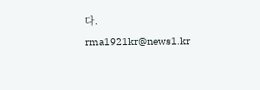다.
rma1921kr@news1.kr